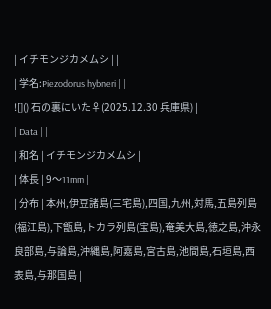| イチモンジカメムシ | |
| 学名:Piezodorus hybneri | |
![]() 石の裏にいた♀(2025.12.30 兵庫県) |
| Data | |
| 和名 | イチモンジカメムシ |
| 体長 | 9〜11mm |
| 分布 | 本州,伊豆諸島(三宅島),四国,九州,対馬,五島列島(福江島),下甑島,トカラ列島(宝島),奄美大島,徳之島,沖永良部島,与論島,沖縄島,阿嘉島,宮古島,池間島,石垣島,西表島,与那国島 |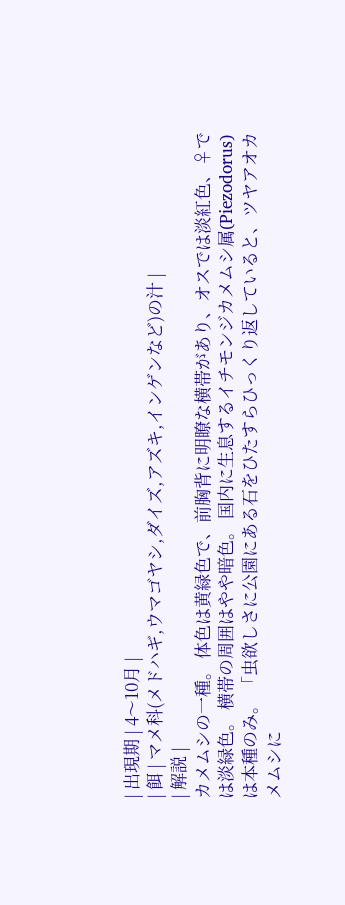| 出現期 | 4〜10月 |
| 餌 | マメ科(メドハギ,ウマゴヤシ,ダイズ,アズキ,インゲンなど)の汁 |
| 解説 |
カメムシの一種。 体色は黄緑色で、前胸背に明瞭な横帯があり、オスでは淡紅色、♀では淡緑色。 横帯の周囲はやや暗色。 国内に生息するイチモンジカメムシ属(Piezodorus)は本種のみ。 「虫欲しさに公園にある石をひたすらひっくり返していると、ツヤアオカメムシに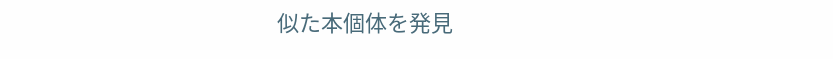似た本個体を発見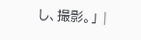し、撮影。」 |